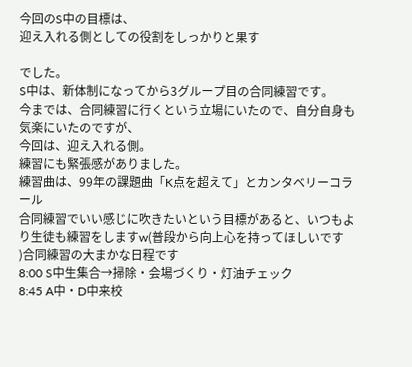今回のS中の目標は、
迎え入れる側としての役割をしっかりと果す

でした。
S中は、新体制になってから3グループ目の合同練習です。
今までは、合同練習に行くという立場にいたので、自分自身も気楽にいたのですが、
今回は、迎え入れる側。
練習にも緊張感がありました。
練習曲は、99年の課題曲「K点を超えて」とカンタベリーコラール
合同練習でいい感じに吹きたいという目標があると、いつもより生徒も練習をしますw(普段から向上心を持ってほしいです
)合同練習の大まかな日程です
8:00 S中生集合→掃除・会場づくり・灯油チェック
8:45 A中・D中来校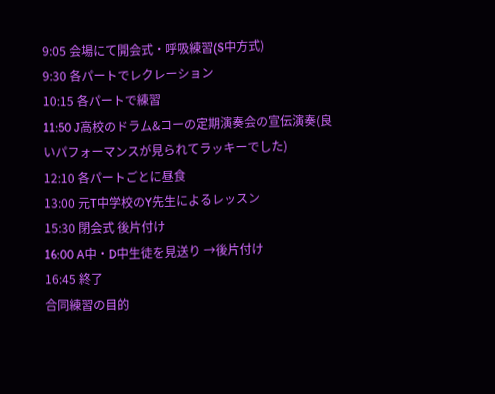9:05 会場にて開会式・呼吸練習(S中方式)
9:30 各パートでレクレーション
10:15 各パートで練習
11:50 J高校のドラム&コーの定期演奏会の宣伝演奏(良いパフォーマンスが見られてラッキーでした)
12:10 各パートごとに昼食
13:00 元T中学校のY先生によるレッスン
15:30 閉会式 後片付け
16:00 A中・D中生徒を見送り →後片付け
16:45 終了
合同練習の目的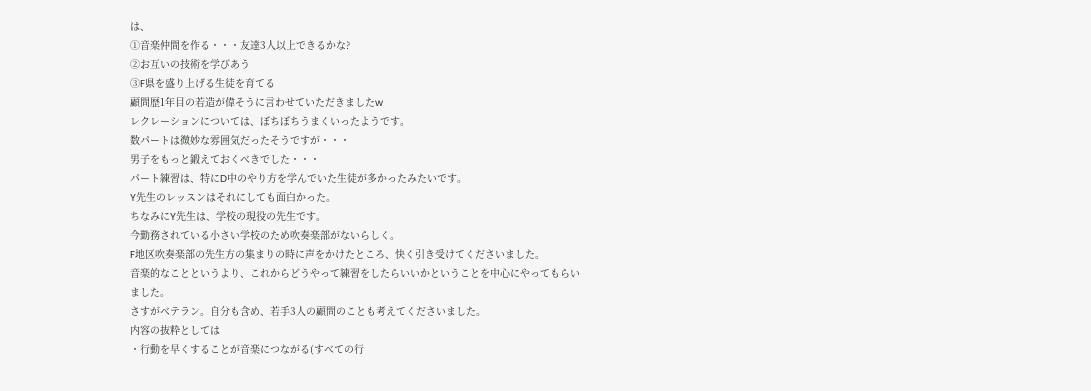は、
①音楽仲間を作る・・・友達3人以上できるかな?
②お互いの技術を学びあう
③F県を盛り上げる生徒を育てる
顧問歴1年目の若造が偉そうに言わせていただきましたw
レクレーションについては、ぼちぼちうまくいったようです。
数パートは微妙な雰囲気だったそうですが・・・
男子をもっと鍛えておくべきでした・・・
パート練習は、特にD中のやり方を学んでいた生徒が多かったみたいです。
Y先生のレッスンはそれにしても面白かった。
ちなみにY先生は、学校の現役の先生です。
今勤務されている小さい学校のため吹奏楽部がないらしく。
F地区吹奏楽部の先生方の集まりの時に声をかけたところ、快く引き受けてくださいました。
音楽的なことというより、これからどうやって練習をしたらいいかということを中心にやってもらいました。
さすがベテラン。自分も含め、若手3人の顧問のことも考えてくださいました。
内容の抜粋としては
・行動を早くすることが音楽につながる(すべての行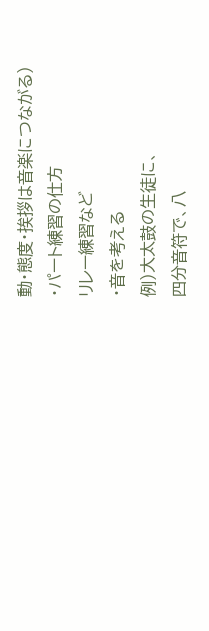動・態度・挨拶は音楽につながる)
・パート練習の仕方
リレー練習など
・音を考える
例)大太鼓の生徒に、
四分音符で、八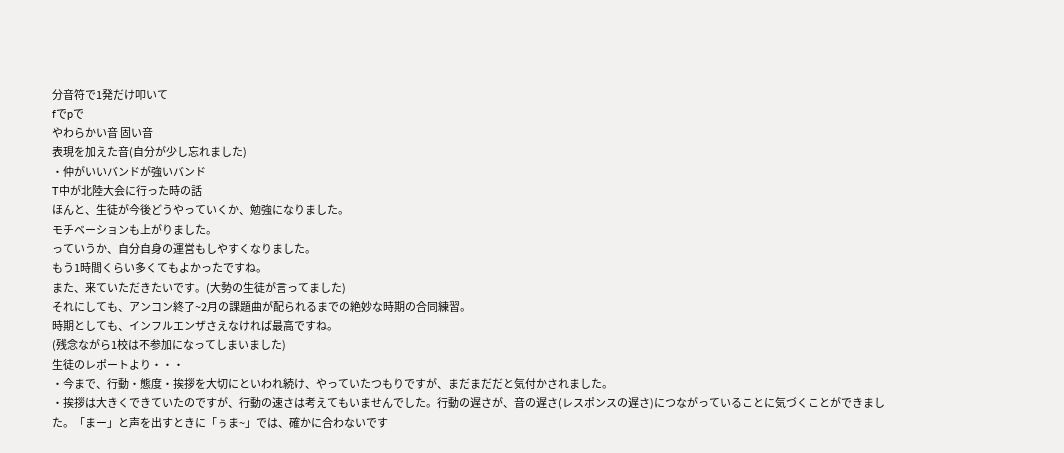分音符で1発だけ叩いて
fでpで
やわらかい音 固い音
表現を加えた音(自分が少し忘れました)
・仲がいいバンドが強いバンド
T中が北陸大会に行った時の話
ほんと、生徒が今後どうやっていくか、勉強になりました。
モチベーションも上がりました。
っていうか、自分自身の運営もしやすくなりました。
もう1時間くらい多くてもよかったですね。
また、来ていただきたいです。(大勢の生徒が言ってました)
それにしても、アンコン終了~2月の課題曲が配られるまでの絶妙な時期の合同練習。
時期としても、インフルエンザさえなければ最高ですね。
(残念ながら1校は不参加になってしまいました)
生徒のレポートより・・・
・今まで、行動・態度・挨拶を大切にといわれ続け、やっていたつもりですが、まだまだだと気付かされました。
・挨拶は大きくできていたのですが、行動の速さは考えてもいませんでした。行動の遅さが、音の遅さ(レスポンスの遅さ)につながっていることに気づくことができました。「まー」と声を出すときに「ぅま~」では、確かに合わないです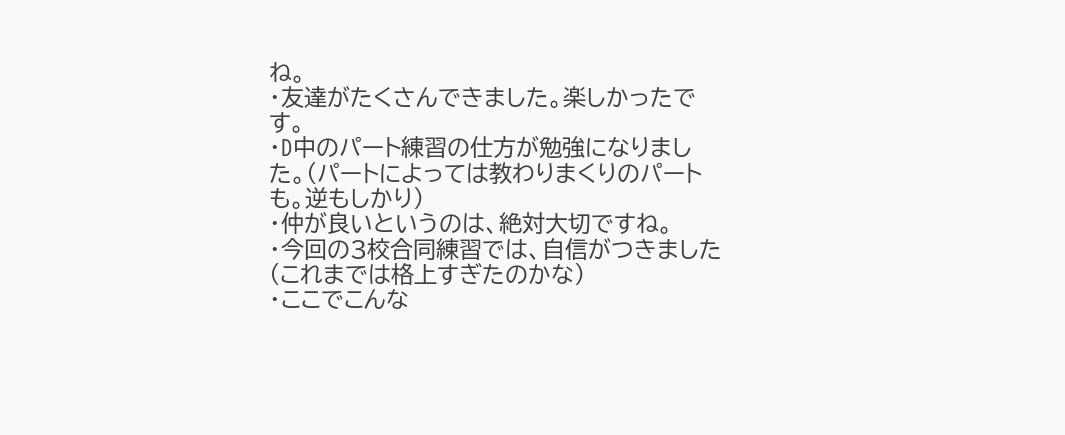ね。
・友達がたくさんできました。楽しかったです。
・D中のパート練習の仕方が勉強になりました。(パートによっては教わりまくりのパートも。逆もしかり)
・仲が良いというのは、絶対大切ですね。
・今回の3校合同練習では、自信がつきました(これまでは格上すぎたのかな)
・ここでこんな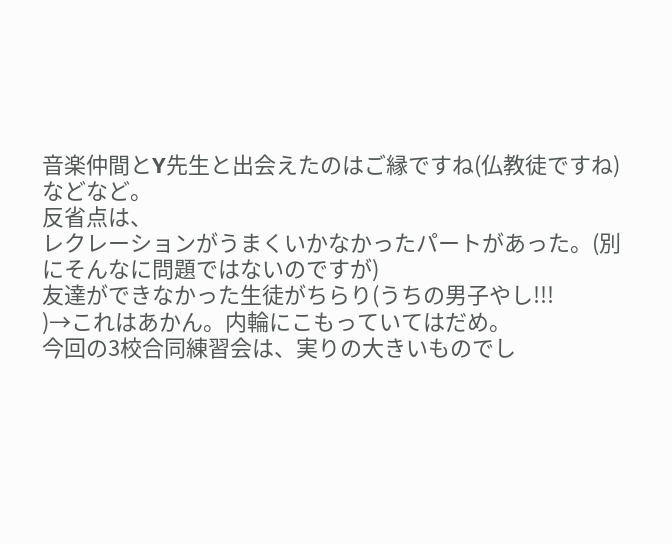音楽仲間とY先生と出会えたのはご縁ですね(仏教徒ですね)
などなど。
反省点は、
レクレーションがうまくいかなかったパートがあった。(別にそんなに問題ではないのですが)
友達ができなかった生徒がちらり(うちの男子やし!!!
)→これはあかん。内輪にこもっていてはだめ。
今回の3校合同練習会は、実りの大きいものでし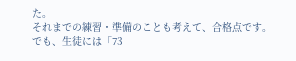た。
それまでの練習・準備のことも考えて、合格点です。
でも、生徒には「73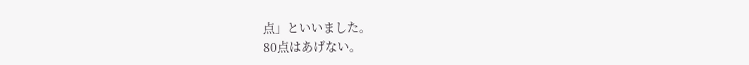点」といいました。
80点はあげない。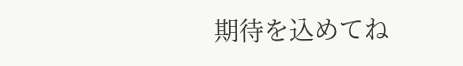期待を込めてね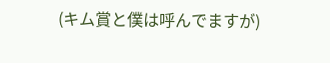(キム賞と僕は呼んでますが)